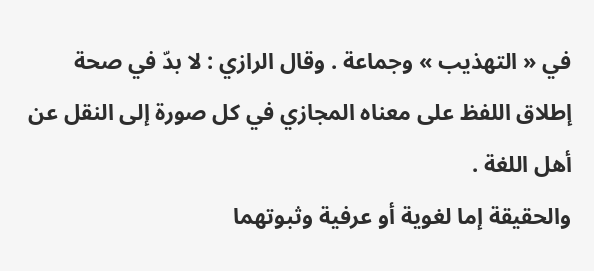في « التهذيب » وجماعة . وقال الرازي : لا بدّ في صحة إطلاق اللفظ على معناه المجازي في كل صورة إلى النقل عن أهل اللغة .
والحقيقة إما لغوية أو عرفية وثبوتهما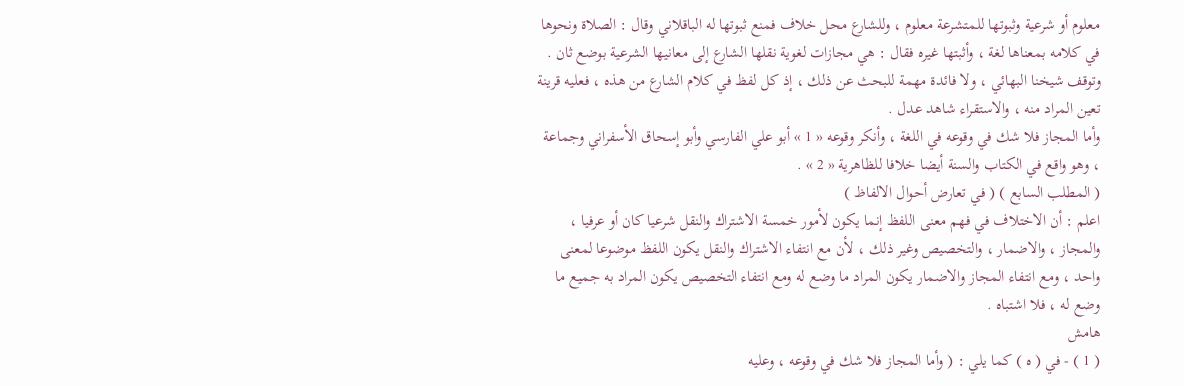معلوم أو شرعية وثبوتها للمتشرعة معلوم ، وللشارع محل خلاف فمنع ثبوتها له الباقلاني وقال : الصلاة ونحوها في كلامه بمعناها لغة ، وأثبتها غيره فقال : هي مجازات لغوية نقلها الشارع إلى معانيها الشرعية بوضع ثان .
وتوقف شيخنا البهائي ، ولا فائدة مهمة للبحث عن ذلك ، إذ كل لفظ في كلام الشارع من هذه ، فعليه قرينة تعين المراد منه ، والاستقراء شاهد عدل .
وأما المجاز فلا شك في وقوعه في اللغة ، وأنكر وقوعه « 1 » أبو علي الفارسي وأبو إسحاق الأسفراني وجماعة ، وهو واقع في الكتاب والسنة أيضا خلافا للظاهرية « 2 » .
( المطلب السابع ) ( في تعارض أحوال الالفاظ )
اعلم : أن الاختلاف في فهم معنى اللفظ إنما يكون لأمور خمسة الاشتراك والنقل شرعيا كان أو عرفيا ، والمجاز ، والاضمار ، والتخصيص وغير ذلك ، لأن مع انتفاء الاشتراك والنقل يكون اللفظ موضوعا لمعنى واحد ، ومع انتفاء المجاز والاضمار يكون المراد ما وضع له ومع انتفاء التخصيص يكون المراد به جميع ما وضع له ، فلا اشتباه .
هامش
( 1 ) - في ( ه ) كما يلي : ( وأما المجاز فلا شك في وقوعه ، وعليه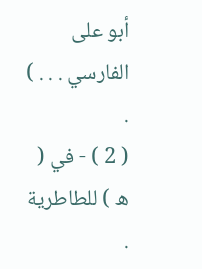أبو على الفارسي . . . ) .
( 2 ) - في ( ه ) للطاطرية .